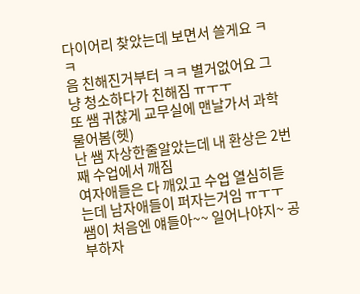다이어리 찾았는데 보면서 쓸게요 ㅋㅋ
음 친해진거부터 ㅋㅋ 별거없어요 그냥 청소하다가 친해짐 ㅠㅜㅜ
또 쌤 귀찮게 교무실에 맨날가서 과학 물어봄(헷)
난 쌤 자상한줄알았는데 내 환상은 2번째 수업에서 깨짐
여자애들은 다 깨있고 수업 열심히듣는데 남자애들이 퍼자는거임 ㅠㅜㅜ
쌤이 처음엔 얘들아~~ 일어나야지~ 공부하자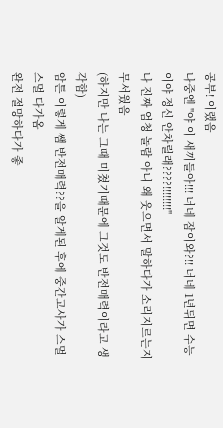공부! 이랬음
나중엔 "야 이 새끼들아!!! 너네 잠이와?!! 너네 1년뒤면 수능이야 정신 안차릴래????!!!!!!!!''
나 진짜 엄청 놀람 아니 왜 웃으면서 말하다가 소리지르는지 무서웠음
(하지만 나는 그때 미쳤기때문에 그것도 반전매력이라고 생각함)
암튼 이렇게 쌤 반전매력??을 알게된 후에 중간고사가 스멀스멀 다가옴
완전 절망하다가 좋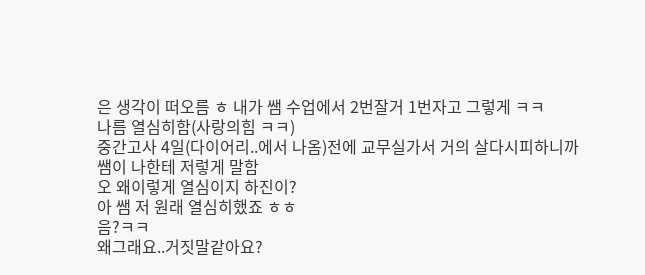은 생각이 떠오름 ㅎ 내가 쌤 수업에서 2번잘거 1번자고 그렇게 ㅋㅋ
나름 열심히함(사랑의힘 ㅋㅋ)
중간고사 4일(다이어리..에서 나옴)전에 교무실가서 거의 살다시피하니까
쌤이 나한테 저렇게 말함
오 왜이렇게 열심이지 하진이?
아 쌤 저 원래 열심히했죠 ㅎㅎ
음?ㅋㅋ
왜그래요..거짓말같아요?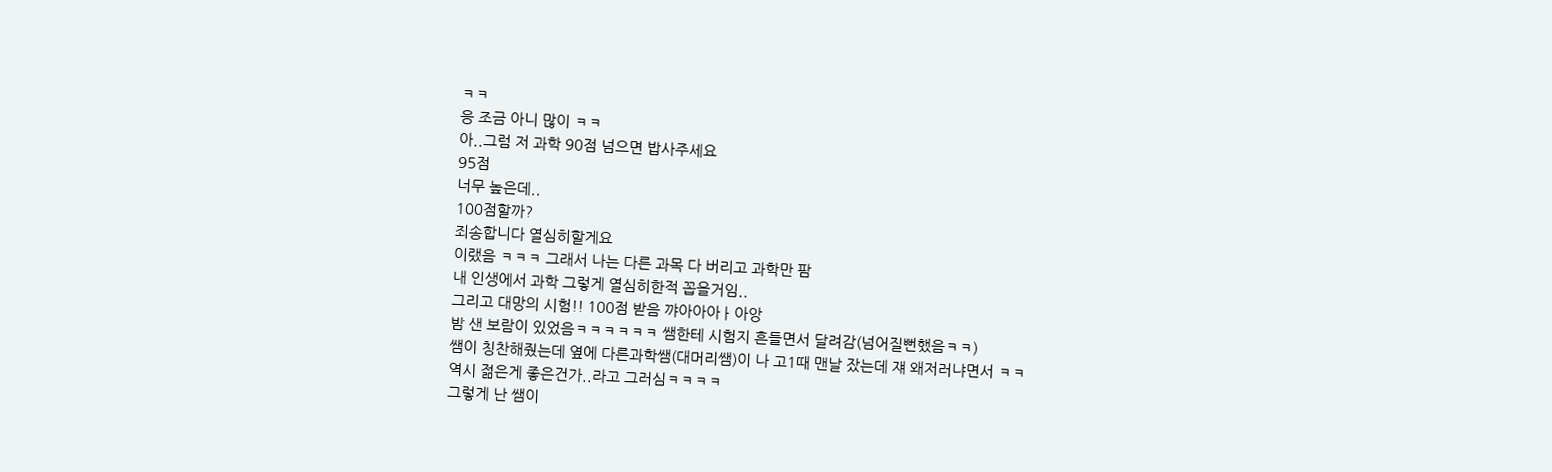ㅋㅋ
응 조금 아니 많이 ㅋㅋ
아..그럼 저 과학 90점 넘으면 밥사주세요
95점
너무 높은데..
100점할까?
죄송합니다 열심히할게요
이랬음 ㅋㅋㅋ 그래서 나는 다른 과목 다 버리고 과학만 팜
내 인생에서 과학 그렇게 열심히한적 꼽을거임..
그리고 대망의 시험!! 100점 받음 꺄아아아ㅏ아앙
밤 샌 보람이 있었음ㅋㅋㅋㅋㅋㅋ 쌤한테 시험지 흔들면서 달려감(넘어질뻔했음ㅋㅋ)
쌤이 칭찬해줬는데 옆에 다른과학쌤(대머리쌤)이 나 고1때 맨날 잤는데 쟤 왜저러냐면서 ㅋㅋ
역시 젊은게 좋은건가..라고 그러심ㅋㅋㅋㅋ
그렇게 난 쌤이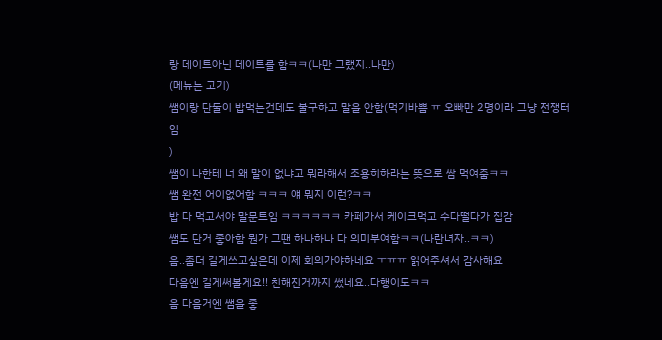랑 데이트아닌 데이트를 함ㅋㅋ(나만 그랬지..나만)
(메뉴는 고기)
쌤이랑 단둘이 밥먹는건데도 불구하고 말을 안함(먹기바쁨 ㅠ 오빠만 2명이라 그냥 전쟁터임
)
쌤이 나한테 너 왜 말이 없냐고 뭐라해서 조용히하라는 뜻으로 쌈 먹여줌ㅋㅋ
쌤 완전 어이없어함 ㅋㅋㅋ 얘 뭐지 이런?ㅋㅋ
밥 다 먹고서야 말문트임 ㅋㅋㅋㅋㅋㅋ 카페가서 케이크먹고 수다떨다가 집감
쌤도 단거 좋아함 뭔가 그땐 하나하나 다 의미부여함ㅋㅋ(나란녀자..ㅋㅋ)
음..좀더 길게쓰고싶은데 이제 회의가야하네요 ㅜㅠㅠ 읽어주셔서 감사해요
다음엔 길게써볼게요!! 친해진거까지 썼네요..다행이도ㅋㅋ
음 다음거엔 쌤을 좋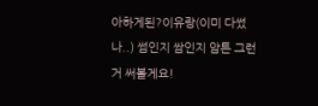아하게된?이유랑(이미 다썼나..) 썸인지 쌈인지 암튼 그런거 써볼게요!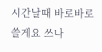시간날때 바로바로 쓸게요 쓰나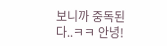보니까 중독된다..ㅋㅋ 안녕!